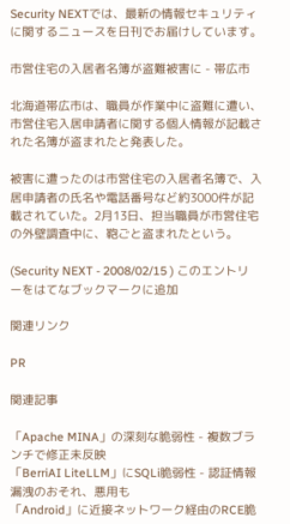Security NEXTでは、最新の情報セキュリティに関するニュースを日刊でお届けしています。

市営住宅の入居者名簿が盗難被害に - 帯広市

北海道帯広市は、職員が作業中に盗難に遭い、市営住宅入居申請者に関する個人情報が記載された名簿が盗まれたと発表した。

被害に遭ったのは市営住宅の入居者名簿で、入居申請者の氏名や電話番号など約3000件が記載されていた。2月13日、担当職員が市営住宅の外壁調査中に、鞄ごと盗まれたという。

(Security NEXT - 2008/02/15 ) このエントリーをはてなブックマークに追加

関連リンク

PR

関連記事

「Apache MINA」の深刻な脆弱性 - 複数ブランチで修正未反映
「BerriAI LiteLLM」にSQLi脆弱性 - 認証情報漏洩のおそれ、悪用も
「Android」に近接ネットワーク経由のRCE脆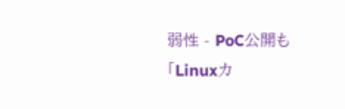弱性 - PoC公開も
「Linuxカ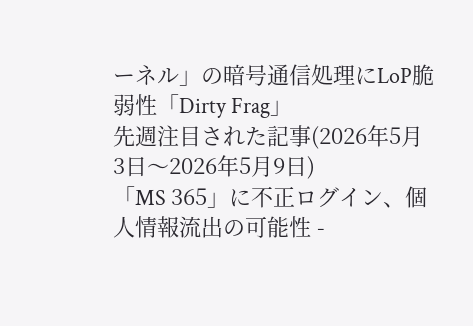ーネル」の暗号通信処理にLoP脆弱性「Dirty Frag」
先週注目された記事(2026年5月3日〜2026年5月9日)
「MS 365」に不正ログイン、個人情報流出の可能性 -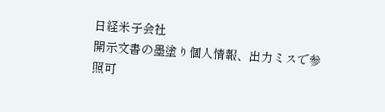日経米子会社
開示文書の墨塗り個人情報、出力ミスで参照可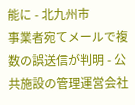能に - 北九州市
事業者宛てメールで複数の誤送信が判明 - 公共施設の管理運営会社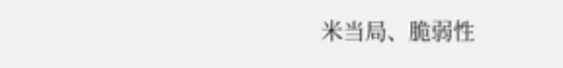米当局、脆弱性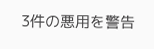3件の悪用を警告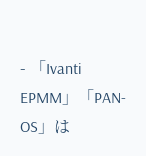- 「Ivanti EPMM」「PAN-OS」は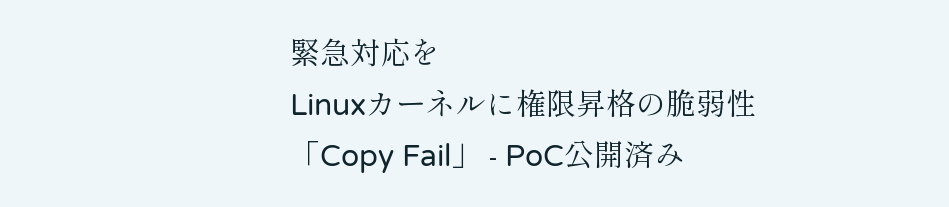緊急対応を
Linuxカーネルに権限昇格の脆弱性「Copy Fail」 - PoC公開済み